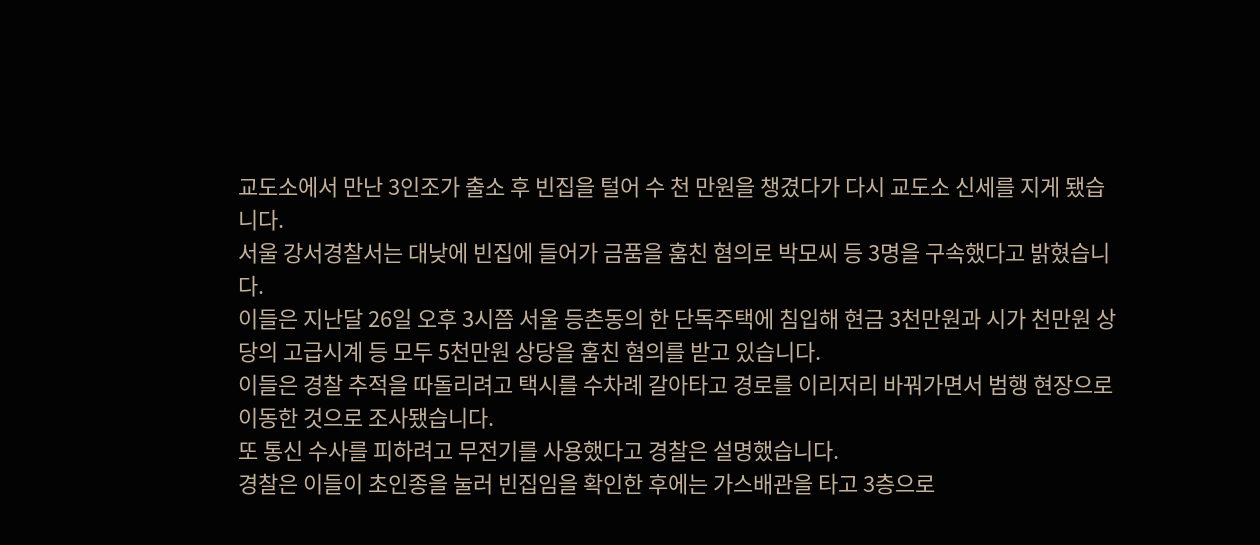교도소에서 만난 3인조가 출소 후 빈집을 털어 수 천 만원을 챙겼다가 다시 교도소 신세를 지게 됐습니다.
서울 강서경찰서는 대낮에 빈집에 들어가 금품을 훔친 혐의로 박모씨 등 3명을 구속했다고 밝혔습니다.
이들은 지난달 26일 오후 3시쯤 서울 등촌동의 한 단독주택에 침입해 현금 3천만원과 시가 천만원 상당의 고급시계 등 모두 5천만원 상당을 훔친 혐의를 받고 있습니다.
이들은 경찰 추적을 따돌리려고 택시를 수차례 갈아타고 경로를 이리저리 바꿔가면서 범행 현장으로 이동한 것으로 조사됐습니다.
또 통신 수사를 피하려고 무전기를 사용했다고 경찰은 설명했습니다.
경찰은 이들이 초인종을 눌러 빈집임을 확인한 후에는 가스배관을 타고 3층으로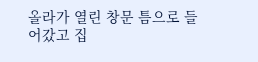올라가 열린 창문 틈으로 들어갔고 집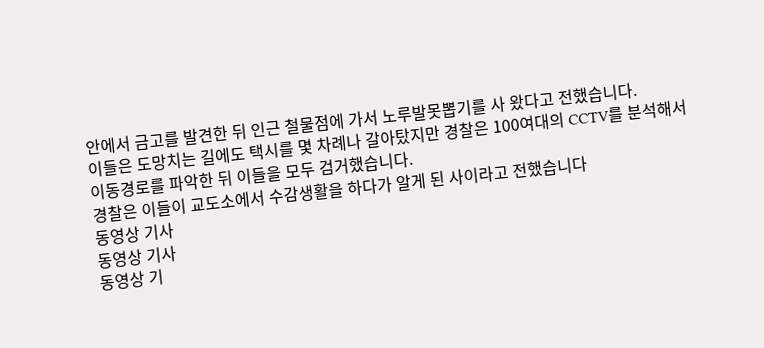안에서 금고를 발견한 뒤 인근 철물점에 가서 노루발못뽑기를 사 왔다고 전했습니다.
이들은 도망치는 길에도 택시를 몇 차례나 갈아탔지만 경찰은 100여대의 CCTV를 분석해서 이동경로를 파악한 뒤 이들을 모두 검거했습니다.
경찰은 이들이 교도소에서 수감생활을 하다가 알게 된 사이라고 전했습니다
동영상 기사
동영상 기사
동영상 기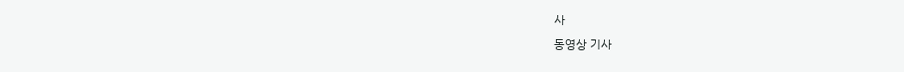사
동영상 기사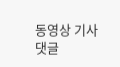동영상 기사
댓글